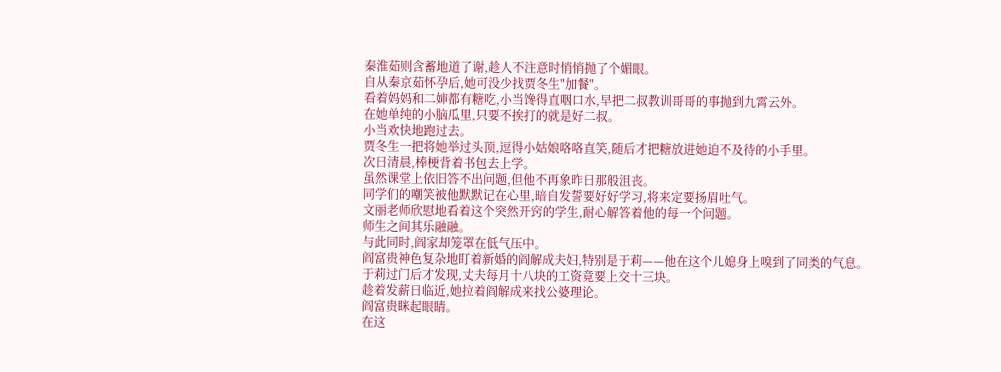秦淮茹则含蓄地道了谢,趁人不注意时悄悄抛了个媚眼。
自从秦京茹怀孕后,她可没少找贾冬生"加餐"。
看着妈妈和二婶都有糖吃,小当馋得直咽口水,早把二叔教训哥哥的事抛到九霄云外。
在她单纯的小脑瓜里,只要不挨打的就是好二叔。
小当欢快地跑过去。
贾冬生一把将她举过头顶,逗得小姑娘咯咯直笑,随后才把糖放进她迫不及待的小手里。
次日清晨,棒梗背着书包去上学。
虽然课堂上依旧答不出问题,但他不再象昨日那般沮丧。
同学们的嘲笑被他默默记在心里,暗自发誓要好好学习,将来定要扬眉吐气。
文丽老师欣慰地看着这个突然开窍的学生,耐心解答着他的每一个问题。
师生之间其乐融融。
与此同时,阎家却笼罩在低气压中。
阎富贵神色复杂地盯着新婚的阎解成夫妇,特别是于莉——他在这个儿媳身上嗅到了同类的气息。
于莉过门后才发现,丈夫每月十八块的工资竟要上交十三块。
趁着发薪日临近,她拉着阎解成来找公婆理论。
阎富贵眯起眼睛。
在这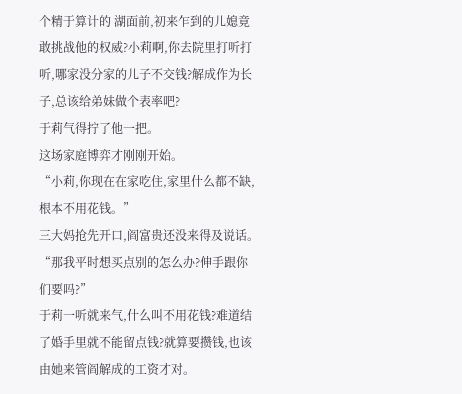个精于算计的 湖面前,初来乍到的儿媳竟敢挑战他的权威?小莉啊,你去院里打听打听,哪家没分家的儿子不交钱?解成作为长子,总该给弟妹做个表率吧?
于莉气得拧了他一把。
这场家庭博弈才刚刚开始。
“小莉,你现在在家吃住,家里什么都不缺,根本不用花钱。”
三大妈抢先开口,阎富贵还没来得及说话。
“那我平时想买点别的怎么办?伸手跟你们要吗?”
于莉一听就来气,什么叫不用花钱?难道结了婚手里就不能留点钱?就算要攒钱,也该由她来管阎解成的工资才对。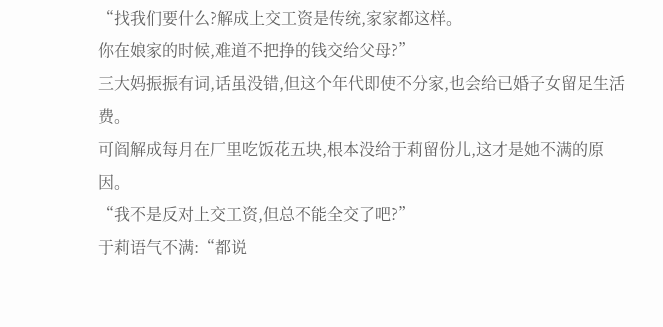“找我们要什么?解成上交工资是传统,家家都这样。
你在娘家的时候,难道不把挣的钱交给父母?”
三大妈振振有词,话虽没错,但这个年代即使不分家,也会给已婚子女留足生活费。
可阎解成每月在厂里吃饭花五块,根本没给于莉留份儿,这才是她不满的原因。
“我不是反对上交工资,但总不能全交了吧?”
于莉语气不满:“都说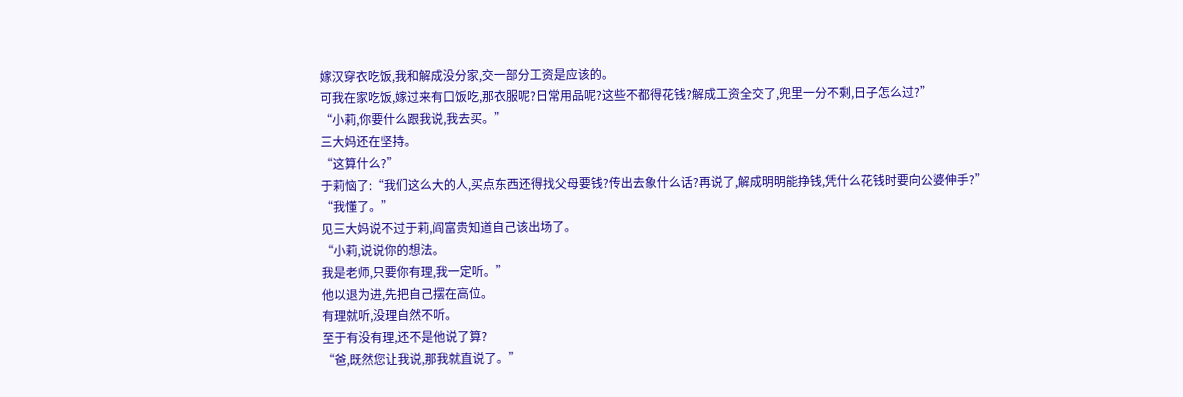嫁汉穿衣吃饭,我和解成没分家,交一部分工资是应该的。
可我在家吃饭,嫁过来有口饭吃,那衣服呢?日常用品呢?这些不都得花钱?解成工资全交了,兜里一分不剩,日子怎么过?”
“小莉,你要什么跟我说,我去买。”
三大妈还在坚持。
“这算什么?”
于莉恼了:“我们这么大的人,买点东西还得找父母要钱?传出去象什么话?再说了,解成明明能挣钱,凭什么花钱时要向公婆伸手?”
“我懂了。”
见三大妈说不过于莉,阎富贵知道自己该出场了。
“小莉,说说你的想法。
我是老师,只要你有理,我一定听。”
他以退为进,先把自己摆在高位。
有理就听,没理自然不听。
至于有没有理,还不是他说了算?
“爸,既然您让我说,那我就直说了。”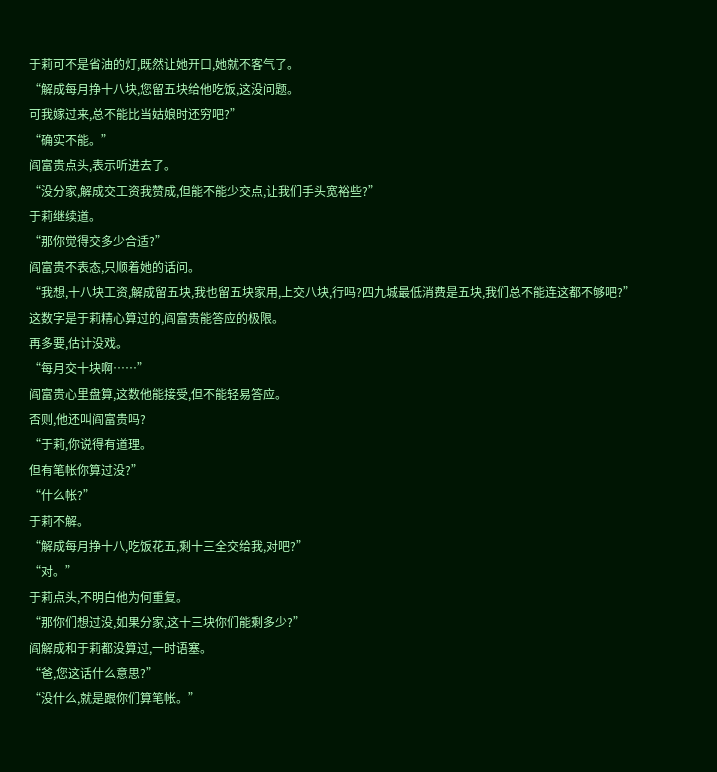于莉可不是省油的灯,既然让她开口,她就不客气了。
“解成每月挣十八块,您留五块给他吃饭,这没问题。
可我嫁过来,总不能比当姑娘时还穷吧?”
“确实不能。”
阎富贵点头,表示听进去了。
“没分家,解成交工资我赞成,但能不能少交点,让我们手头宽裕些?”
于莉继续道。
“那你觉得交多少合适?”
阎富贵不表态,只顺着她的话问。
“我想,十八块工资,解成留五块,我也留五块家用,上交八块,行吗?四九城最低消费是五块,我们总不能连这都不够吧?”
这数字是于莉精心算过的,阎富贵能答应的极限。
再多要,估计没戏。
“每月交十块啊……”
阎富贵心里盘算,这数他能接受,但不能轻易答应。
否则,他还叫阎富贵吗?
“于莉,你说得有道理。
但有笔帐你算过没?”
“什么帐?”
于莉不解。
“解成每月挣十八,吃饭花五,剩十三全交给我,对吧?”
“对。”
于莉点头,不明白他为何重复。
“那你们想过没,如果分家,这十三块你们能剩多少?”
阎解成和于莉都没算过,一时语塞。
“爸,您这话什么意思?”
“没什么,就是跟你们算笔帐。”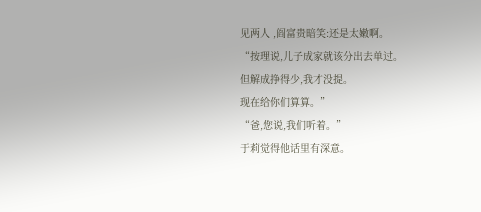见两人 ,阎富贵暗笑:还是太嫩啊。
“按理说,儿子成家就该分出去单过。
但解成挣得少,我才没提。
现在给你们算算。”
“爸,您说,我们听着。”
于莉觉得他话里有深意。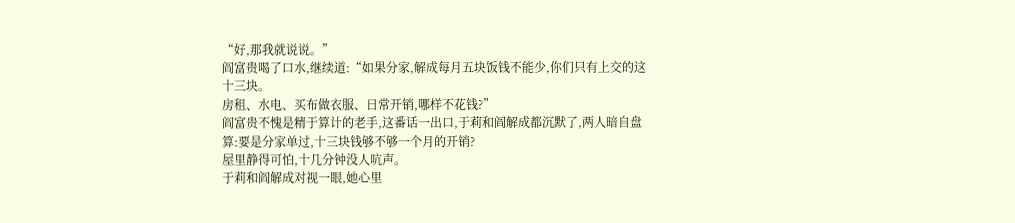“好,那我就说说。”
阎富贵喝了口水,继续道:“如果分家,解成每月五块饭钱不能少,你们只有上交的这十三块。
房租、水电、买布做衣服、日常开销,哪样不花钱?”
阎富贵不愧是精于算计的老手,这番话一出口,于莉和阎解成都沉默了,两人暗自盘算:要是分家单过,十三块钱够不够一个月的开销?
屋里静得可怕,十几分钟没人吭声。
于莉和阎解成对视一眼,她心里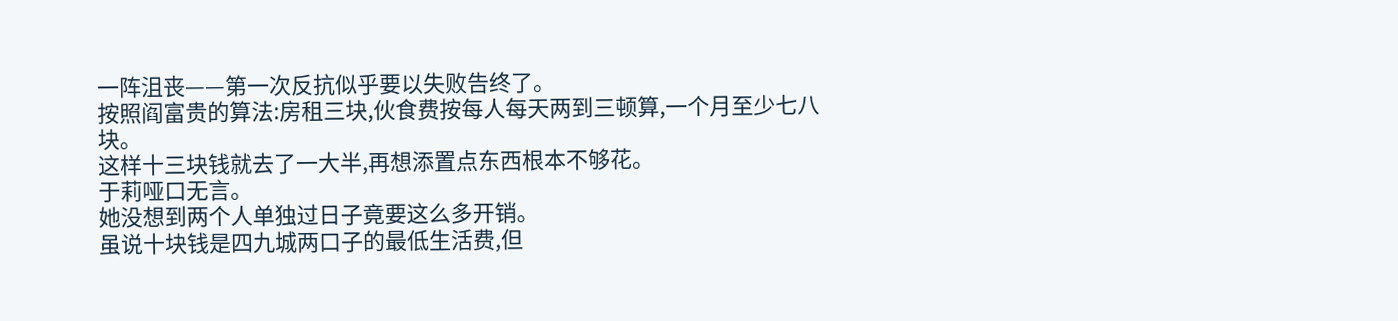一阵沮丧——第一次反抗似乎要以失败告终了。
按照阎富贵的算法:房租三块,伙食费按每人每天两到三顿算,一个月至少七八块。
这样十三块钱就去了一大半,再想添置点东西根本不够花。
于莉哑口无言。
她没想到两个人单独过日子竟要这么多开销。
虽说十块钱是四九城两口子的最低生活费,但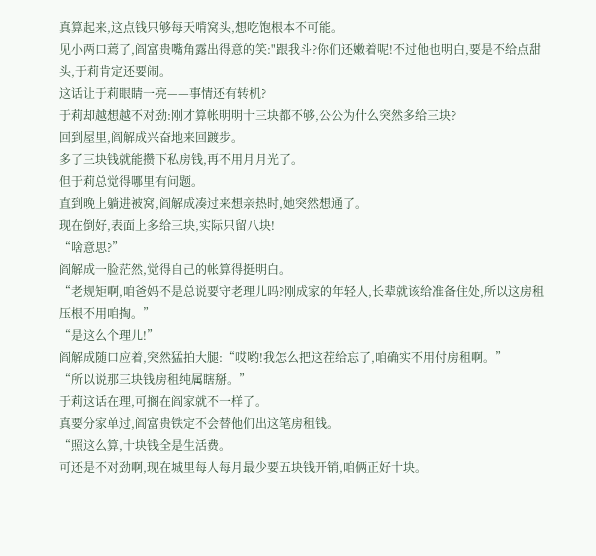真算起来,这点钱只够每天啃窝头,想吃饱根本不可能。
见小两口蔫了,阎富贵嘴角露出得意的笑:"跟我斗?你们还嫩着呢!不过他也明白,要是不给点甜头,于莉肯定还要闹。
这话让于莉眼睛一亮——事情还有转机?
于莉却越想越不对劲:刚才算帐明明十三块都不够,公公为什么突然多给三块?
回到屋里,阎解成兴奋地来回踱步。
多了三块钱就能攒下私房钱,再不用月月光了。
但于莉总觉得哪里有问题。
直到晚上躺进被窝,阎解成凑过来想亲热时,她突然想通了。
现在倒好,表面上多给三块,实际只留八块!
“啥意思?”
阎解成一脸茫然,觉得自己的帐算得挺明白。
“老规矩啊,咱爸妈不是总说要守老理儿吗?刚成家的年轻人,长辈就该给准备住处,所以这房租压根不用咱掏。”
“是这么个理儿!”
阎解成随口应着,突然猛拍大腿:“哎哟!我怎么把这茬给忘了,咱确实不用付房租啊。”
“所以说那三块钱房租纯属瞎掰。”
于莉这话在理,可搁在阎家就不一样了。
真要分家单过,阎富贵铁定不会替他们出这笔房租钱。
“照这么算,十块钱全是生活费。
可还是不对劲啊,现在城里每人每月最少要五块钱开销,咱俩正好十块。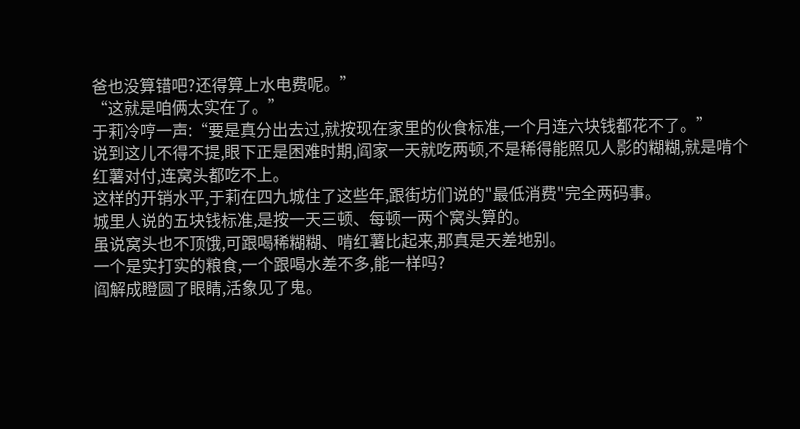爸也没算错吧?还得算上水电费呢。”
“这就是咱俩太实在了。”
于莉冷哼一声:“要是真分出去过,就按现在家里的伙食标准,一个月连六块钱都花不了。”
说到这儿不得不提,眼下正是困难时期,阎家一天就吃两顿,不是稀得能照见人影的糊糊,就是啃个红薯对付,连窝头都吃不上。
这样的开销水平,于莉在四九城住了这些年,跟街坊们说的"最低消费"完全两码事。
城里人说的五块钱标准,是按一天三顿、每顿一两个窝头算的。
虽说窝头也不顶饿,可跟喝稀糊糊、啃红薯比起来,那真是天差地别。
一个是实打实的粮食,一个跟喝水差不多,能一样吗?
阎解成瞪圆了眼睛,活象见了鬼。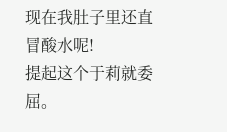现在我肚子里还直冒酸水呢!
提起这个于莉就委屈。